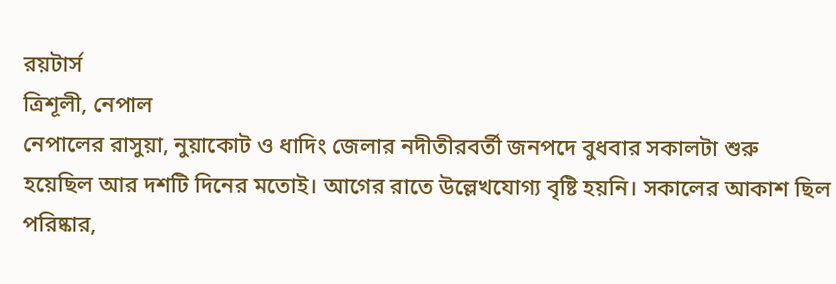রয়টার্স
ত্রিশূলী, নেপাল
নেপালের রাসুয়া, নুয়াকোট ও ধাদিং জেলার নদীতীরবর্তী জনপদে বুধবার সকালটা শুরু হয়েছিল আর দশটি দিনের মতোই। আগের রাতে উল্লেখযোগ্য বৃষ্টি হয়নি। সকালের আকাশ ছিল পরিষ্কার,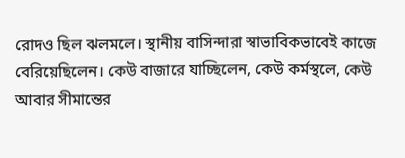রোদও ছিল ঝলমলে। স্থানীয় বাসিন্দারা স্বাভাবিকভাবেই কাজে বেরিয়েছিলেন। কেউ বাজারে যাচ্ছিলেন, কেউ কর্মস্থলে, কেউ আবার সীমান্তের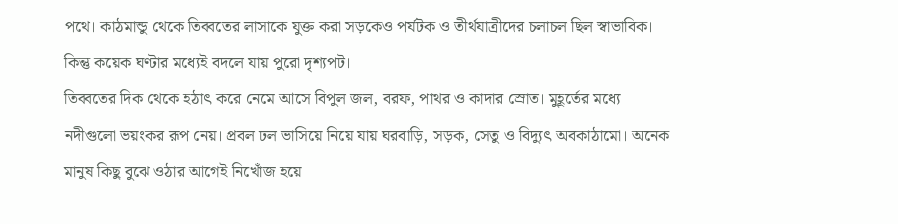পথে। কাঠমান্ডু থেকে তিব্বতের লাসাকে যুক্ত করা সড়কেও পর্যটক ও তীর্থযাত্রীদের চলাচল ছিল স্বাভাবিক।
কিন্তু কয়েক ঘণ্টার মধ্যেই বদলে যায় পুরো দৃশ্যপট।
তিব্বতের দিক থেকে হঠাৎ করে নেমে আসে বিপুল জল, বরফ, পাথর ও কাদার স্রোত। মুহূর্তের মধ্যে নদীগুলো ভয়ংকর রূপ নেয়। প্রবল ঢল ভাসিয়ে নিয়ে যায় ঘরবাড়ি, সড়ক, সেতু ও বিদ্যুৎ অবকাঠামো। অনেক মানুষ কিছু বুঝে ওঠার আগেই নিখোঁজ হয়ে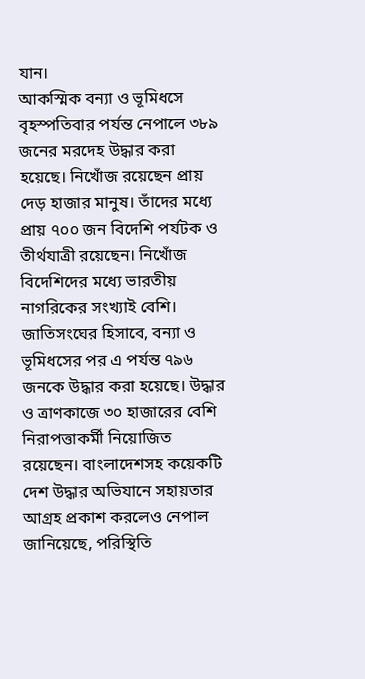যান।
আকস্মিক বন্যা ও ভূমিধসে বৃহস্পতিবার পর্যন্ত নেপালে ৩৮৯ জনের মরদেহ উদ্ধার করা হয়েছে। নিখোঁজ রয়েছেন প্রায় দেড় হাজার মানুষ। তাঁদের মধ্যে প্রায় ৭০০ জন বিদেশি পর্যটক ও তীর্থযাত্রী রয়েছেন। নিখোঁজ বিদেশিদের মধ্যে ভারতীয় নাগরিকের সংখ্যাই বেশি।
জাতিসংঘের হিসাবে, বন্যা ও ভূমিধসের পর এ পর্যন্ত ৭৯৬ জনকে উদ্ধার করা হয়েছে। উদ্ধার ও ত্রাণকাজে ৩০ হাজারের বেশি নিরাপত্তাকর্মী নিয়োজিত রয়েছেন। বাংলাদেশসহ কয়েকটি দেশ উদ্ধার অভিযানে সহায়তার আগ্রহ প্রকাশ করলেও নেপাল জানিয়েছে, পরিস্থিতি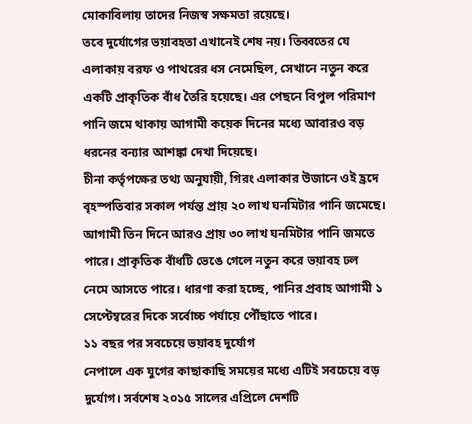মোকাবিলায় তাদের নিজস্ব সক্ষমতা রয়েছে।
তবে দুর্যোগের ভয়াবহতা এখানেই শেষ নয়। তিব্বতের যে এলাকায় বরফ ও পাথরের ধস নেমেছিল, সেখানে নতুন করে একটি প্রাকৃতিক বাঁধ তৈরি হয়েছে। এর পেছনে বিপুল পরিমাণ পানি জমে থাকায় আগামী কয়েক দিনের মধ্যে আবারও বড় ধরনের বন্যার আশঙ্কা দেখা দিয়েছে।
চীনা কর্তৃপক্ষের তথ্য অনুযায়ী, গিরং এলাকার উজানে ওই হ্রদে বৃহস্পতিবার সকাল পর্যন্ত প্রায় ২০ লাখ ঘনমিটার পানি জমেছে। আগামী তিন দিনে আরও প্রায় ৩০ লাখ ঘনমিটার পানি জমতে পারে। প্রাকৃতিক বাঁধটি ভেঙে গেলে নতুন করে ভয়াবহ ঢল নেমে আসতে পারে। ধারণা করা হচ্ছে, পানির প্রবাহ আগামী ১ সেপ্টেম্বরের দিকে সর্বোচ্চ পর্যায়ে পৌঁছাতে পারে।
১১ বছর পর সবচেয়ে ভয়াবহ দুর্যোগ
নেপালে এক যুগের কাছাকাছি সময়ের মধ্যে এটিই সবচেয়ে বড় দুর্যোগ। সর্বশেষ ২০১৫ সালের এপ্রিলে দেশটি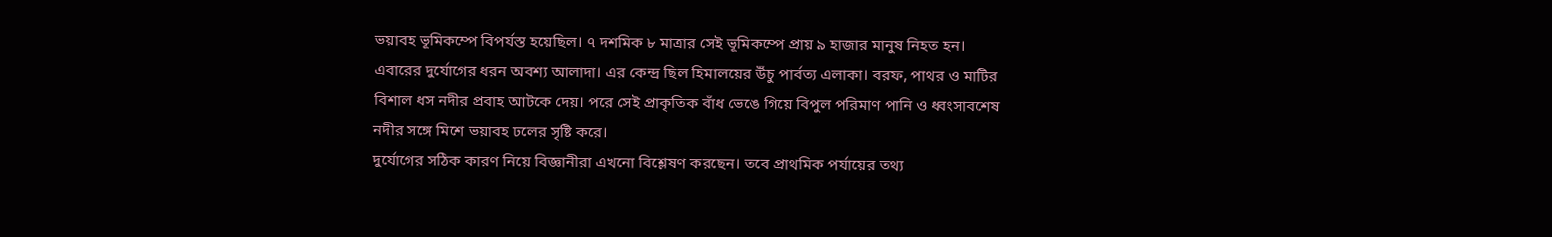ভয়াবহ ভূমিকম্পে বিপর্যস্ত হয়েছিল। ৭ দশমিক ৮ মাত্রার সেই ভূমিকম্পে প্রায় ৯ হাজার মানুষ নিহত হন।
এবারের দুর্যোগের ধরন অবশ্য আলাদা। এর কেন্দ্র ছিল হিমালয়ের উঁচু পার্বত্য এলাকা। বরফ, পাথর ও মাটির বিশাল ধস নদীর প্রবাহ আটকে দেয়। পরে সেই প্রাকৃতিক বাঁধ ভেঙে গিয়ে বিপুল পরিমাণ পানি ও ধ্বংসাবশেষ নদীর সঙ্গে মিশে ভয়াবহ ঢলের সৃষ্টি করে।
দুর্যোগের সঠিক কারণ নিয়ে বিজ্ঞানীরা এখনো বিশ্লেষণ করছেন। তবে প্রাথমিক পর্যায়ের তথ্য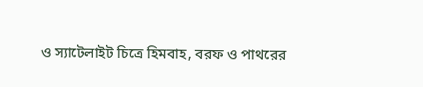ও স্যাটেলাইট চিত্রে হিমবাহ, বরফ ও পাথরের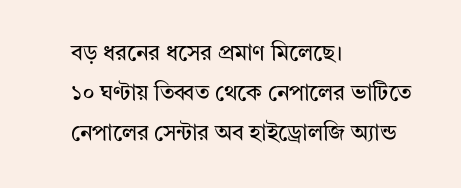বড় ধরনের ধসের প্রমাণ মিলেছে।
১০ ঘণ্টায় তিব্বত থেকে নেপালের ভাটিতে
নেপালের সেন্টার অব হাইড্রোলজি অ্যান্ড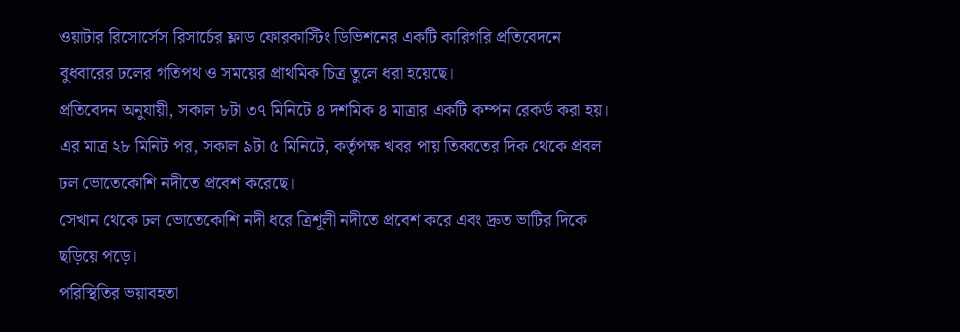ওয়াটার রিসোর্সেস রিসার্চের ফ্লাড ফোরকাস্টিং ডিভিশনের একটি কারিগরি প্রতিবেদনে বুধবারের ঢলের গতিপথ ও সময়ের প্রাথমিক চিত্র তুলে ধরা হয়েছে।
প্রতিবেদন অনুযায়ী, সকাল ৮টা ৩৭ মিনিটে ৪ দশমিক ৪ মাত্রার একটি কম্পন রেকর্ড করা হয়। এর মাত্র ২৮ মিনিট পর, সকাল ৯টা ৫ মিনিটে, কর্তৃপক্ষ খবর পায় তিব্বতের দিক থেকে প্রবল ঢল ভোতেকোশি নদীতে প্রবেশ করেছে।
সেখান থেকে ঢল ভোতেকোশি নদী ধরে ত্রিশূলী নদীতে প্রবেশ করে এবং দ্রুত ভাটির দিকে ছড়িয়ে পড়ে।
পরিস্থিতির ভয়াবহতা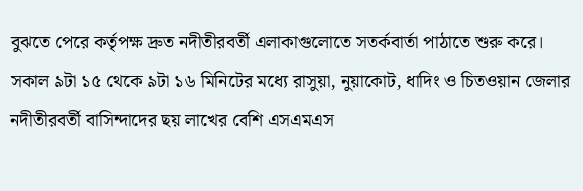বুঝতে পেরে কর্তৃপক্ষ দ্রুত নদীতীরবর্তী এলাকাগুলোতে সতর্কবার্তা পাঠাতে শুরু করে। সকাল ৯টা ১৫ থেকে ৯টা ১৬ মিনিটের মধ্যে রাসুয়া, নুয়াকোট, ধাদিং ও চিতওয়ান জেলার নদীতীরবর্তী বাসিন্দাদের ছয় লাখের বেশি এসএমএস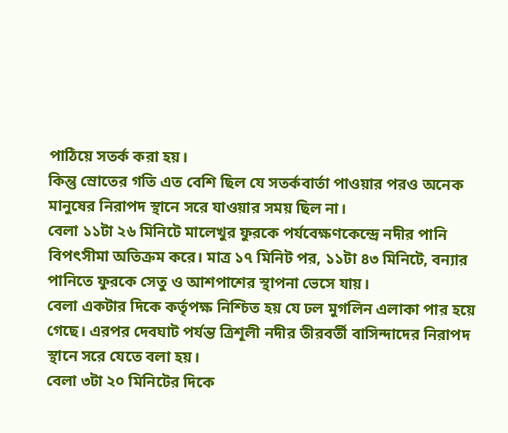পাঠিয়ে সতর্ক করা হয়।
কিন্তু স্রোতের গতি এত বেশি ছিল যে সতর্কবার্তা পাওয়ার পরও অনেক মানুষের নিরাপদ স্থানে সরে যাওয়ার সময় ছিল না।
বেলা ১১টা ২৬ মিনিটে মালেখুর ফুরকে পর্যবেক্ষণকেন্দ্রে নদীর পানি বিপৎসীমা অতিক্রম করে। মাত্র ১৭ মিনিট পর, ১১টা ৪৩ মিনিটে, বন্যার পানিতে ফুরকে সেতু ও আশপাশের স্থাপনা ভেসে যায়।
বেলা একটার দিকে কর্তৃপক্ষ নিশ্চিত হয় যে ঢল মুগলিন এলাকা পার হয়ে গেছে। এরপর দেবঘাট পর্যন্ত ত্রিশূলী নদীর তীরবর্তী বাসিন্দাদের নিরাপদ স্থানে সরে যেতে বলা হয়।
বেলা ৩টা ২০ মিনিটের দিকে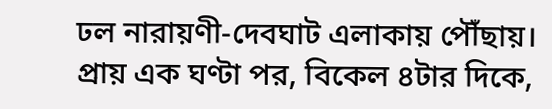ঢল নারায়ণী-দেবঘাট এলাকায় পৌঁছায়। প্রায় এক ঘণ্টা পর, বিকেল ৪টার দিকে,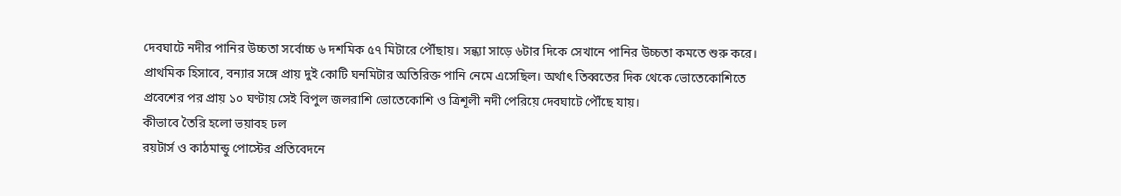দেবঘাটে নদীর পানির উচ্চতা সর্বোচ্চ ৬ দশমিক ৫৭ মিটারে পৌঁছায়। সন্ধ্যা সাড়ে ৬টার দিকে সেখানে পানির উচ্চতা কমতে শুরু করে।
প্রাথমিক হিসাবে, বন্যার সঙ্গে প্রায় দুই কোটি ঘনমিটার অতিরিক্ত পানি নেমে এসেছিল। অর্থাৎ তিব্বতের দিক থেকে ভোতেকোশিতে প্রবেশের পর প্রায় ১০ ঘণ্টায় সেই বিপুল জলরাশি ভোতেকোশি ও ত্রিশূলী নদী পেরিয়ে দেবঘাটে পৌঁছে যায়।
কীভাবে তৈরি হলো ভয়াবহ ঢল
রয়টার্স ও কাঠমান্ডু পোস্টের প্রতিবেদনে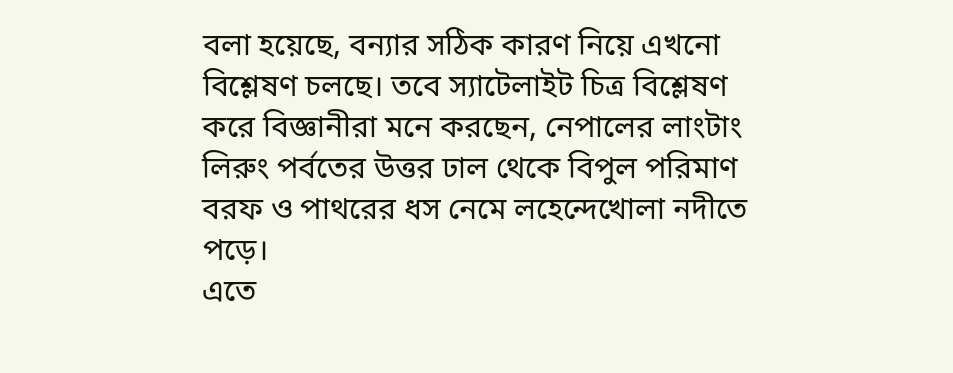বলা হয়েছে, বন্যার সঠিক কারণ নিয়ে এখনো বিশ্লেষণ চলছে। তবে স্যাটেলাইট চিত্র বিশ্লেষণ করে বিজ্ঞানীরা মনে করছেন, নেপালের লাংটাং লিরুং পর্বতের উত্তর ঢাল থেকে বিপুল পরিমাণ বরফ ও পাথরের ধস নেমে লহেন্দেখোলা নদীতে পড়ে।
এতে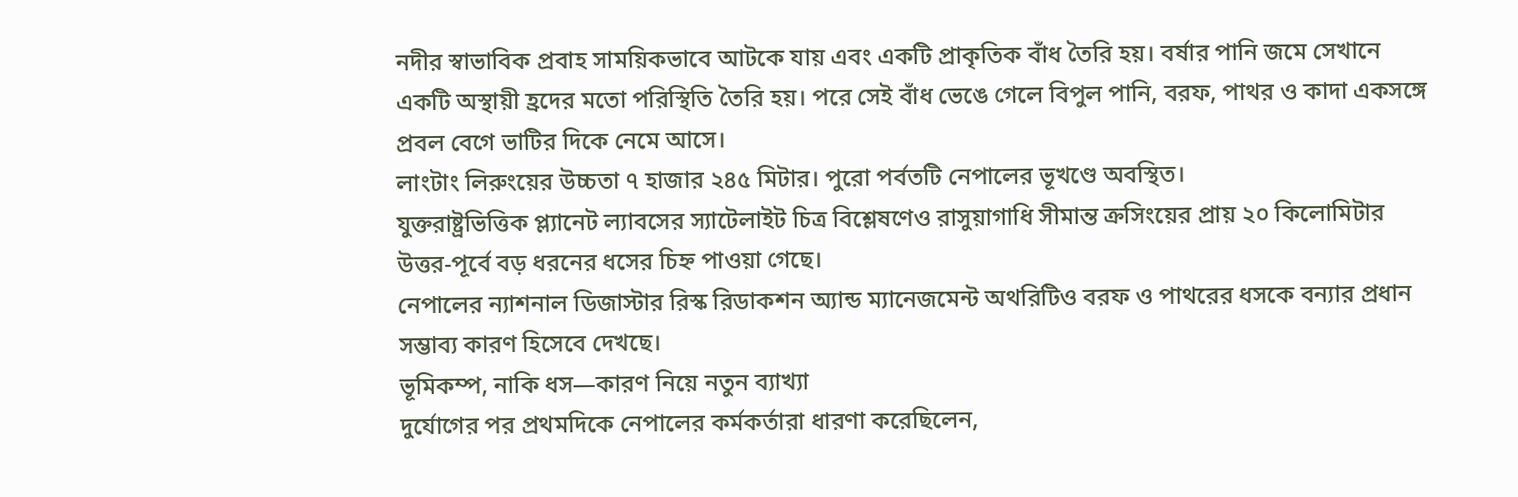নদীর স্বাভাবিক প্রবাহ সাময়িকভাবে আটকে যায় এবং একটি প্রাকৃতিক বাঁধ তৈরি হয়। বর্ষার পানি জমে সেখানে একটি অস্থায়ী হ্রদের মতো পরিস্থিতি তৈরি হয়। পরে সেই বাঁধ ভেঙে গেলে বিপুল পানি, বরফ, পাথর ও কাদা একসঙ্গে প্রবল বেগে ভাটির দিকে নেমে আসে।
লাংটাং লিরুংয়ের উচ্চতা ৭ হাজার ২৪৫ মিটার। পুরো পর্বতটি নেপালের ভূখণ্ডে অবস্থিত।
যুক্তরাষ্ট্রভিত্তিক প্ল্যানেট ল্যাবসের স্যাটেলাইট চিত্র বিশ্লেষণেও রাসুয়াগাধি সীমান্ত ক্রসিংয়ের প্রায় ২০ কিলোমিটার উত্তর-পূর্বে বড় ধরনের ধসের চিহ্ন পাওয়া গেছে।
নেপালের ন্যাশনাল ডিজাস্টার রিস্ক রিডাকশন অ্যান্ড ম্যানেজমেন্ট অথরিটিও বরফ ও পাথরের ধসকে বন্যার প্রধান সম্ভাব্য কারণ হিসেবে দেখছে।
ভূমিকম্প, নাকি ধস—কারণ নিয়ে নতুন ব্যাখ্যা
দুর্যোগের পর প্রথমদিকে নেপালের কর্মকর্তারা ধারণা করেছিলেন,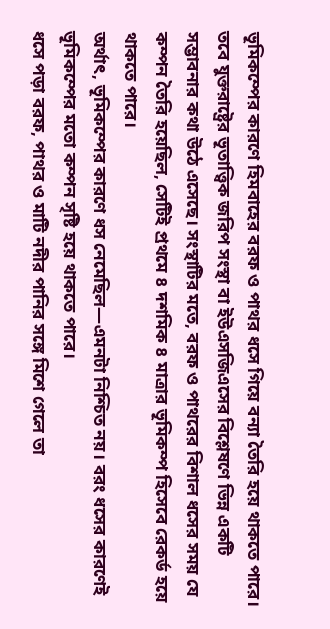ভূমিকম্পের কারণে হিমবাহের বরফ ও পাথর ধসে গিয়ে বন্যা তৈরি হয়ে থাকতে পারে।
তবে যুক্তরাষ্ট্রের ভূতাত্ত্বিক জরিপ সংস্থা বা ইউএসজিএসের বিশ্লেষণে ভিন্ন একটি সম্ভাবনার কথা উঠে এসেছে। সংস্থাটির মতে, বরফ ও পাথরের বিশাল ধসের সময় যে কম্পন তৈরি হয়েছিল, সেটিই প্রথমে ৪ দশমিক ৪ মাত্রার ভূমিকম্প হিসেবে রেকর্ড হয়ে থাকতে পারে।
অর্থাৎ, ভূমিকম্পের কারণে ধস নেমেছিল—এমনটা নিশ্চিত নয়। বরং ধসের কারণেই ভূমিকম্পের মতো কম্পন সৃষ্টি হয়ে থাকতে পারে।
ধসে পড়া বরফ, পাথর ও মাটি নদীর পানির সঙ্গে মিশে গেলে তা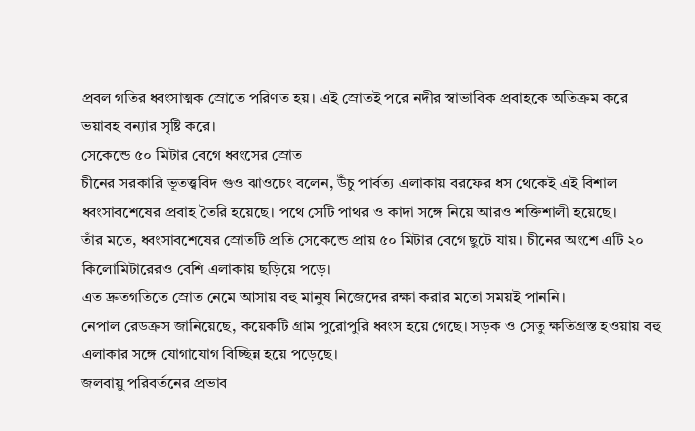প্রবল গতির ধ্বংসাত্মক স্রোতে পরিণত হয়। এই স্রোতই পরে নদীর স্বাভাবিক প্রবাহকে অতিক্রম করে ভয়াবহ বন্যার সৃষ্টি করে।
সেকেন্ডে ৫০ মিটার বেগে ধ্বংসের স্রোত
চীনের সরকারি ভূতত্ত্ববিদ গুও ঝাওচেং বলেন, উঁচু পার্বত্য এলাকায় বরফের ধস থেকেই এই বিশাল ধ্বংসাবশেষের প্রবাহ তৈরি হয়েছে। পথে সেটি পাথর ও কাদা সঙ্গে নিয়ে আরও শক্তিশালী হয়েছে।
তাঁর মতে, ধ্বংসাবশেষের স্রোতটি প্রতি সেকেন্ডে প্রায় ৫০ মিটার বেগে ছুটে যায়। চীনের অংশে এটি ২০ কিলোমিটারেরও বেশি এলাকায় ছড়িয়ে পড়ে।
এত দ্রুতগতিতে স্রোত নেমে আসায় বহু মানুষ নিজেদের রক্ষা করার মতো সময়ই পাননি।
নেপাল রেডক্রস জানিয়েছে, কয়েকটি গ্রাম পুরোপুরি ধ্বংস হয়ে গেছে। সড়ক ও সেতু ক্ষতিগ্রস্ত হওয়ায় বহু এলাকার সঙ্গে যোগাযোগ বিচ্ছিন্ন হয়ে পড়েছে।
জলবায়ু পরিবর্তনের প্রভাব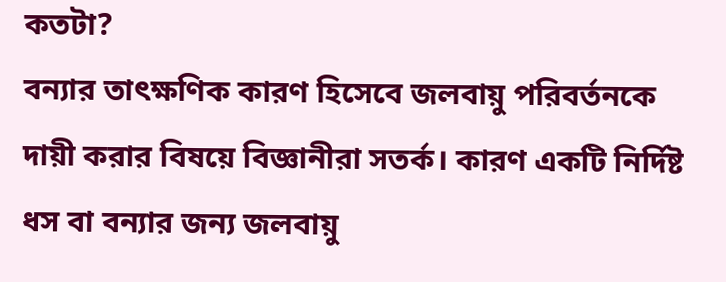কতটা?
বন্যার তাৎক্ষণিক কারণ হিসেবে জলবায়ু পরিবর্তনকে দায়ী করার বিষয়ে বিজ্ঞানীরা সতর্ক। কারণ একটি নির্দিষ্ট ধস বা বন্যার জন্য জলবায়ু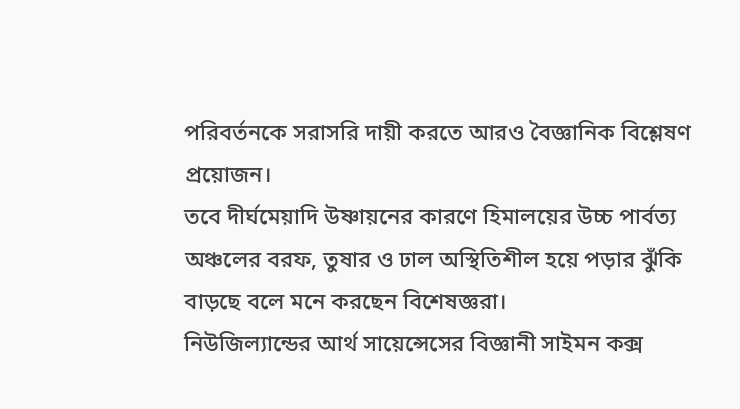পরিবর্তনকে সরাসরি দায়ী করতে আরও বৈজ্ঞানিক বিশ্লেষণ প্রয়োজন।
তবে দীর্ঘমেয়াদি উষ্ণায়নের কারণে হিমালয়ের উচ্চ পার্বত্য অঞ্চলের বরফ, তুষার ও ঢাল অস্থিতিশীল হয়ে পড়ার ঝুঁকি বাড়ছে বলে মনে করছেন বিশেষজ্ঞরা।
নিউজিল্যান্ডের আর্থ সায়েন্সেসের বিজ্ঞানী সাইমন কক্স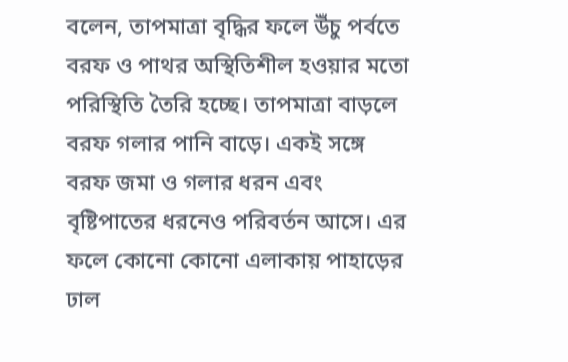বলেন, তাপমাত্রা বৃদ্ধির ফলে উঁচু পর্বতে বরফ ও পাথর অস্থিতিশীল হওয়ার মতো পরিস্থিতি তৈরি হচ্ছে। তাপমাত্রা বাড়লে বরফ গলার পানি বাড়ে। একই সঙ্গে বরফ জমা ও গলার ধরন এবং বৃষ্টিপাতের ধরনেও পরিবর্তন আসে। এর ফলে কোনো কোনো এলাকায় পাহাড়ের ঢাল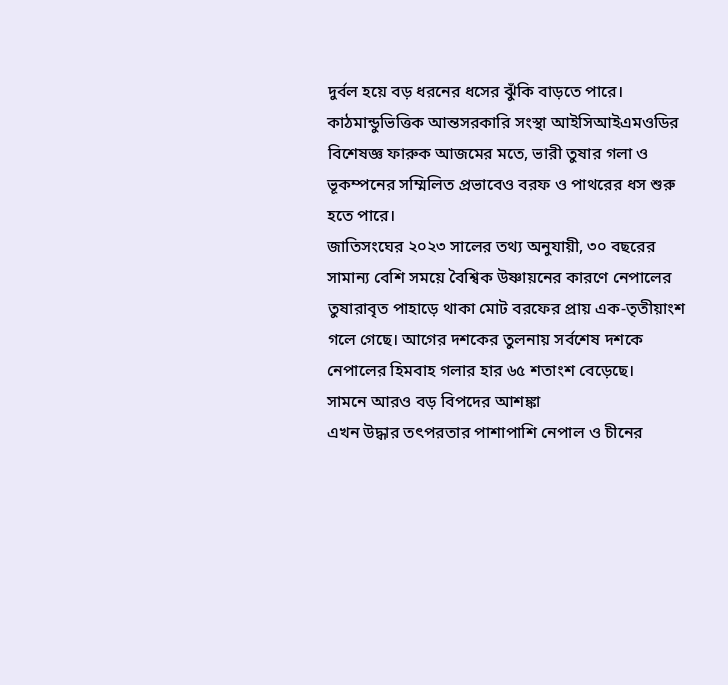দুর্বল হয়ে বড় ধরনের ধসের ঝুঁকি বাড়তে পারে।
কাঠমান্ডুভিত্তিক আন্তসরকারি সংস্থা আইসিআইএমওডির বিশেষজ্ঞ ফারুক আজমের মতে, ভারী তুষার গলা ও ভূকম্পনের সম্মিলিত প্রভাবেও বরফ ও পাথরের ধস শুরু হতে পারে।
জাতিসংঘের ২০২৩ সালের তথ্য অনুযায়ী, ৩০ বছরের সামান্য বেশি সময়ে বৈশ্বিক উষ্ণায়নের কারণে নেপালের তুষারাবৃত পাহাড়ে থাকা মোট বরফের প্রায় এক-তৃতীয়াংশ গলে গেছে। আগের দশকের তুলনায় সর্বশেষ দশকে নেপালের হিমবাহ গলার হার ৬৫ শতাংশ বেড়েছে।
সামনে আরও বড় বিপদের আশঙ্কা
এখন উদ্ধার তৎপরতার পাশাপাশি নেপাল ও চীনের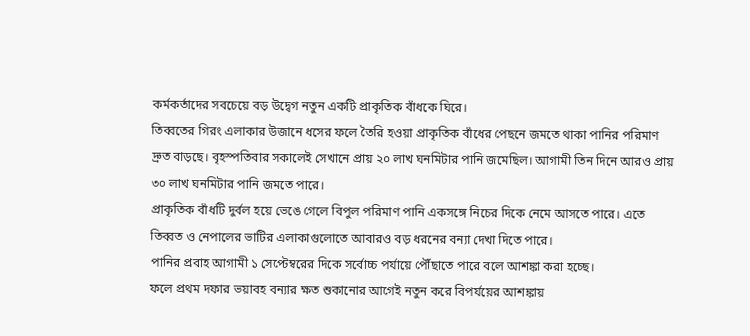কর্মকর্তাদের সবচেয়ে বড় উদ্বেগ নতুন একটি প্রাকৃতিক বাঁধকে ঘিরে।
তিব্বতের গিরং এলাকার উজানে ধসের ফলে তৈরি হওয়া প্রাকৃতিক বাঁধের পেছনে জমতে থাকা পানির পরিমাণ দ্রুত বাড়ছে। বৃহস্পতিবার সকালেই সেখানে প্রায় ২০ লাখ ঘনমিটার পানি জমেছিল। আগামী তিন দিনে আরও প্রায় ৩০ লাখ ঘনমিটার পানি জমতে পারে।
প্রাকৃতিক বাঁধটি দুর্বল হয়ে ভেঙে গেলে বিপুল পরিমাণ পানি একসঙ্গে নিচের দিকে নেমে আসতে পারে। এতে তিব্বত ও নেপালের ভাটির এলাকাগুলোতে আবারও বড় ধরনের বন্যা দেখা দিতে পারে।
পানির প্রবাহ আগামী ১ সেপ্টেম্বরের দিকে সর্বোচ্চ পর্যায়ে পৌঁছাতে পারে বলে আশঙ্কা করা হচ্ছে।
ফলে প্রথম দফার ভয়াবহ বন্যার ক্ষত শুকানোর আগেই নতুন করে বিপর্যয়ের আশঙ্কায়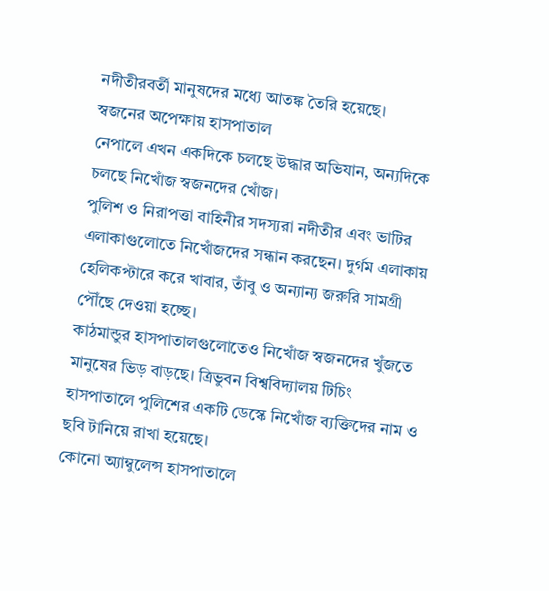নদীতীরবর্তী মানুষদের মধ্যে আতঙ্ক তৈরি হয়েছে।
স্বজনের অপেক্ষায় হাসপাতাল
নেপালে এখন একদিকে চলছে উদ্ধার অভিযান, অন্যদিকে চলছে নিখোঁজ স্বজনদের খোঁজ।
পুলিশ ও নিরাপত্তা বাহিনীর সদস্যরা নদীতীর এবং ভাটির এলাকাগুলোতে নিখোঁজদের সন্ধান করছেন। দুর্গম এলাকায় হেলিকপ্টারে করে খাবার, তাঁবু ও অন্যান্য জরুরি সামগ্রী পৌঁছে দেওয়া হচ্ছে।
কাঠমান্ডুর হাসপাতালগুলোতেও নিখোঁজ স্বজনদের খুঁজতে মানুষের ভিড় বাড়ছে। ত্রিভুবন বিশ্ববিদ্যালয় টিচিং হাসপাতালে পুলিশের একটি ডেস্কে নিখোঁজ ব্যক্তিদের নাম ও ছবি টানিয়ে রাখা হয়েছে।
কোনো অ্যাম্বুলেন্স হাসপাতালে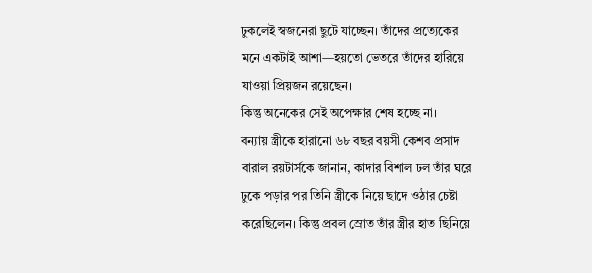ঢুকলেই স্বজনেরা ছুটে যাচ্ছেন। তাঁদের প্রত্যেকের মনে একটাই আশা—হয়তো ভেতরে তাঁদের হারিয়ে যাওয়া প্রিয়জন রয়েছেন।
কিন্তু অনেকের সেই অপেক্ষার শেষ হচ্ছে না।
বন্যায় স্ত্রীকে হারানো ৬৮ বছর বয়সী কেশব প্রসাদ বারাল রয়টার্সকে জানান, কাদার বিশাল ঢল তাঁর ঘরে ঢুকে পড়ার পর তিনি স্ত্রীকে নিয়ে ছাদে ওঠার চেষ্টা করেছিলেন। কিন্তু প্রবল স্রোত তাঁর স্ত্রীর হাত ছিনিয়ে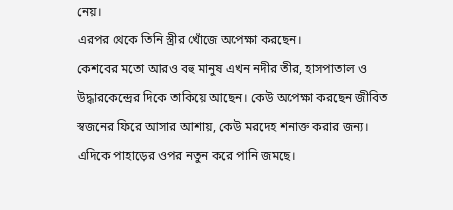নেয়।
এরপর থেকে তিনি স্ত্রীর খোঁজে অপেক্ষা করছেন।
কেশবের মতো আরও বহু মানুষ এখন নদীর তীর, হাসপাতাল ও উদ্ধারকেন্দ্রের দিকে তাকিয়ে আছেন। কেউ অপেক্ষা করছেন জীবিত স্বজনের ফিরে আসার আশায়, কেউ মরদেহ শনাক্ত করার জন্য।
এদিকে পাহাড়ের ওপর নতুন করে পানি জমছে।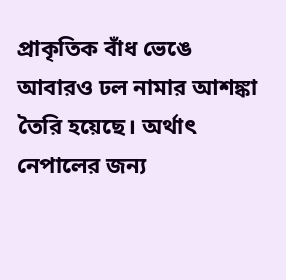প্রাকৃতিক বাঁধ ভেঙে আবারও ঢল নামার আশঙ্কা তৈরি হয়েছে। অর্থাৎ নেপালের জন্য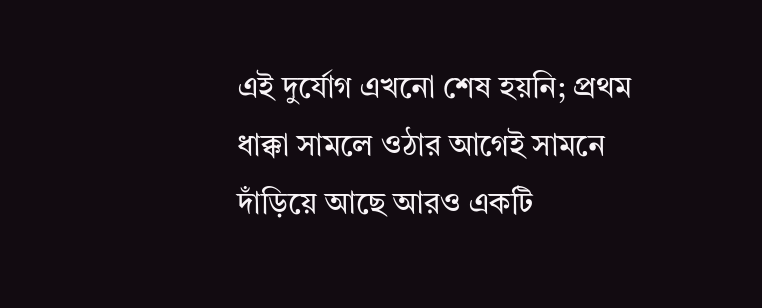এই দুর্যোগ এখনো শেষ হয়নি; প্রথম ধাক্কা সামলে ওঠার আগেই সামনে দাঁড়িয়ে আছে আরও একটি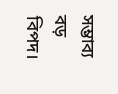সম্ভাব্য বড় বিপদ।